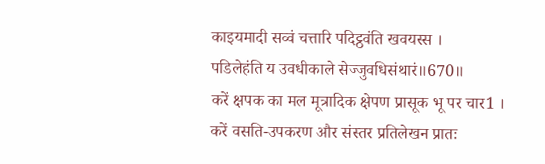काइयमादी सव्वं चत्तारि पदिट्ठवंति खवयस्स ।
पडिलेहंति य उवधीकाले सेज्जुवधिसंथारं॥670॥
करें क्षपक का मल मूत्रादिक क्षेपण प्रासूक भू पर चार1 ।
करें वसति-उपकरण और संस्तर प्रतिलेखन प्रातः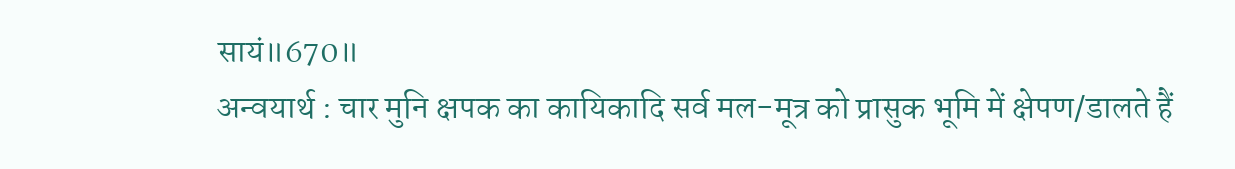सायं॥670॥
अन्वयार्थ : चार मुनि क्षपक का कायिकादि सर्व मल-मूत्र को प्रासुक भूमि में क्षेपण/डालते हैं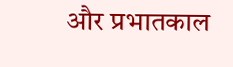और प्रभातकाल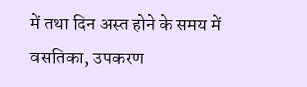में तथा दिन अस्त होने के समय में वसतिका, उपकरण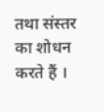तथा संस्तर का शोधन करते हैं ।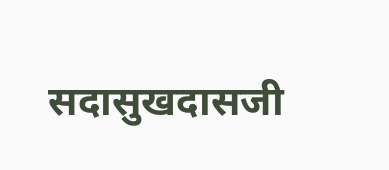सदासुखदासजी